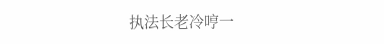执法长老冷哼一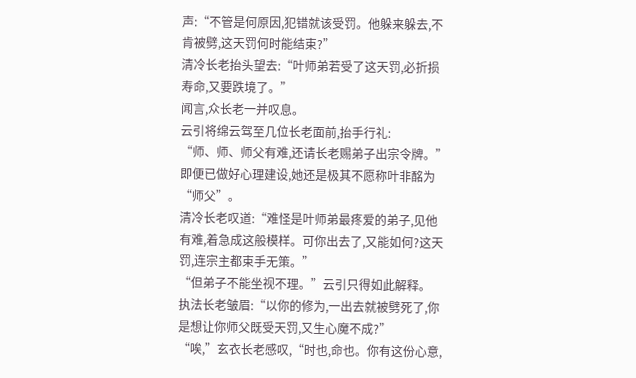声:“不管是何原因,犯错就该受罚。他躲来躲去,不肯被劈,这天罚何时能结束?”
清冷长老抬头望去:“叶师弟若受了这天罚,必折损寿命,又要跌境了。”
闻言,众长老一并叹息。
云引将绵云驾至几位长老面前,抬手行礼:
“师、师、师父有难,还请长老赐弟子出宗令牌。”
即便已做好心理建设,她还是极其不愿称叶非酩为“师父”。
清冷长老叹道:“难怪是叶师弟最疼爱的弟子,见他有难,着急成这般模样。可你出去了,又能如何?这天罚,连宗主都束手无策。”
“但弟子不能坐视不理。”云引只得如此解释。
执法长老皱眉:“以你的修为,一出去就被劈死了,你是想让你师父既受天罚,又生心魔不成?”
“唉,”玄衣长老感叹,“时也,命也。你有这份心意,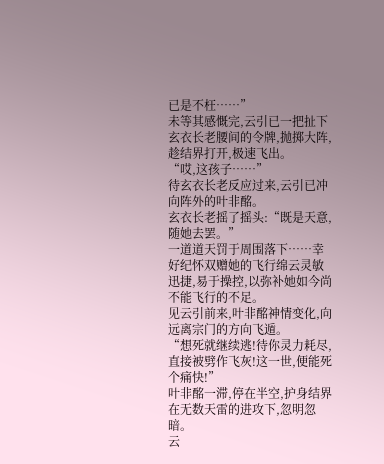已是不枉……”
未等其感慨完,云引已一把扯下玄衣长老腰间的令牌,抛掷大阵,趁结界打开,极速飞出。
“哎,这孩子……”
待玄衣长老反应过来,云引已冲向阵外的叶非酩。
玄衣长老摇了摇头:“既是天意,随她去罢。”
一道道天罚于周围落下……幸好纪怀双赠她的飞行绵云灵敏迅捷,易于操控,以弥补她如今尚不能飞行的不足。
见云引前来,叶非酩神情变化,向远离宗门的方向飞遁。
“想死就继续逃!待你灵力耗尽,直接被劈作飞灰!这一世,便能死个痛快!”
叶非酩一滞,停在半空,护身结界在无数天雷的进攻下,忽明忽暗。
云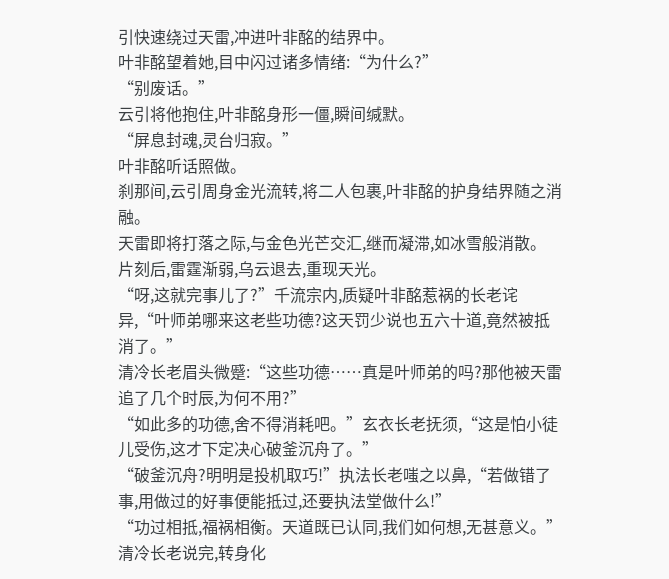引快速绕过天雷,冲进叶非酩的结界中。
叶非酩望着她,目中闪过诸多情绪:“为什么?”
“别废话。”
云引将他抱住,叶非酩身形一僵,瞬间缄默。
“屏息封魂,灵台归寂。”
叶非酩听话照做。
刹那间,云引周身金光流转,将二人包裹,叶非酩的护身结界随之消融。
天雷即将打落之际,与金色光芒交汇,继而凝滞,如冰雪般消散。
片刻后,雷霆渐弱,乌云退去,重现天光。
“呀,这就完事儿了?”千流宗内,质疑叶非酩惹祸的长老诧异,“叶师弟哪来这老些功德?这天罚少说也五六十道,竟然被抵消了。”
清冷长老眉头微蹙:“这些功德……真是叶师弟的吗?那他被天雷追了几个时辰,为何不用?”
“如此多的功德,舍不得消耗吧。”玄衣长老抚须,“这是怕小徒儿受伤,这才下定决心破釜沉舟了。”
“破釜沉舟?明明是投机取巧!”执法长老嗤之以鼻,“若做错了事,用做过的好事便能抵过,还要执法堂做什么!”
“功过相抵,福祸相衡。天道既已认同,我们如何想,无甚意义。”
清冷长老说完,转身化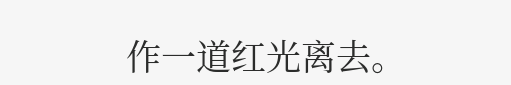作一道红光离去。